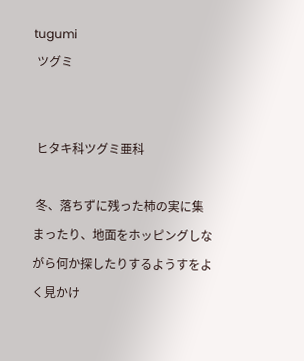tugumi
 ツグミ


 ヒタキ科ツグミ亜科

 冬、落ちずに残った柿の実に集まったり、地面をホッピングしながら何か探したりするようすをよく見かけ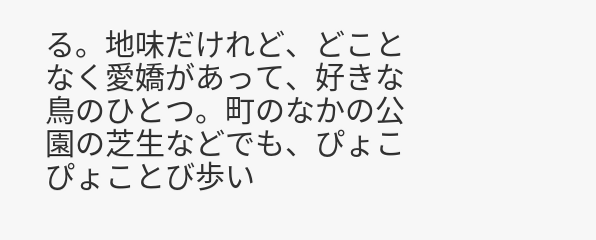る。地味だけれど、どことなく愛嬌があって、好きな鳥のひとつ。町のなかの公園の芝生などでも、ぴょこぴょことび歩い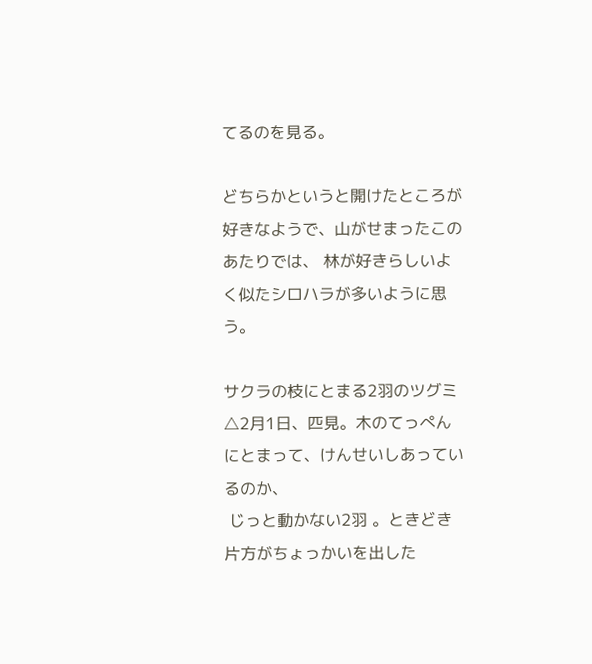てるのを見る。

どちらかというと開けたところが好きなようで、山がせまったこのあたりでは、 林が好きらしいよく似たシロハラが多いように思う。

サクラの枝にとまる2羽のツグミ
△2月1日、匹見。木のてっぺんにとまって、けんせいしあっているのか、
 じっと動かない2羽 。ときどき片方がちょっかいを出した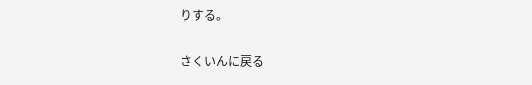りする。

さくいんに戻る